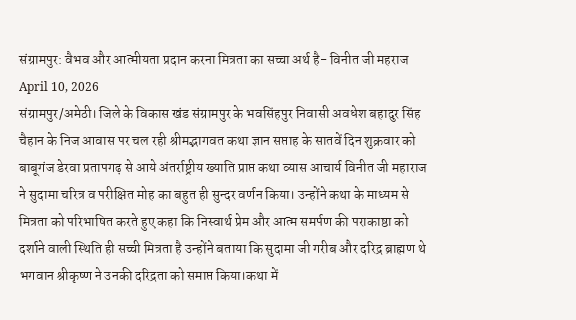संग्रामपुर: वैभव और आत्मीयता प्रदान करना मित्रता का सच्चा अर्थ है- विनीत जी महराज
April 10, 2026
संग्रामपुर/अमेठी। जिले के विकास खंड संग्रामपुर के भवसिंहपुर निवासी अवधेश बहादुर सिंह चैहान के निज आवास पर चल रही श्रीमद्भागवत कथा ज्ञान सप्ताह के सातवें दिन शुक्रवार को बाबूगंज डेरवा प्रतापगढ़ से आये अंतर्राष्ट्रीय ख्याति प्राप्त कथा व्यास आचार्य विनीत जी महाराज ने सुदामा चरित्र व परीक्षित मोह का बहुत ही सुन्दर वर्णन किया। उन्होंने कथा के माध्यम से मित्रता को परिभाषित करते हुए कहा कि निस्वार्थ प्रेम और आत्म समर्पण की पराकाष्ठा को दर्शाने वाली स्थिति ही सच्ची मित्रता है उन्होंने बताया कि सुदामा जी गरीब और दरिद्र ब्राह्मण थे भगवान श्रीकृष्ण ने उनकी दरिद्रता को समाप्त किया।कथा में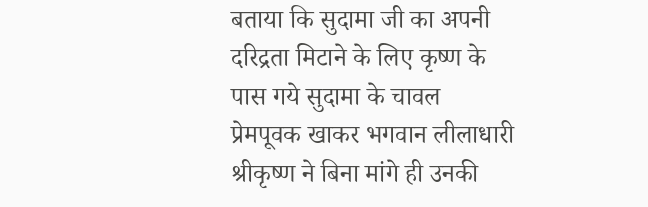बताया कि सुदामा जी का अपनी दरिद्रता मिटाने के लिए कृष्ण के पास गये सुदामा के चावल प्रेमपूवक खाकर भगवान लीलाधारी श्रीकृष्ण ने बिना मांगे ही उनकी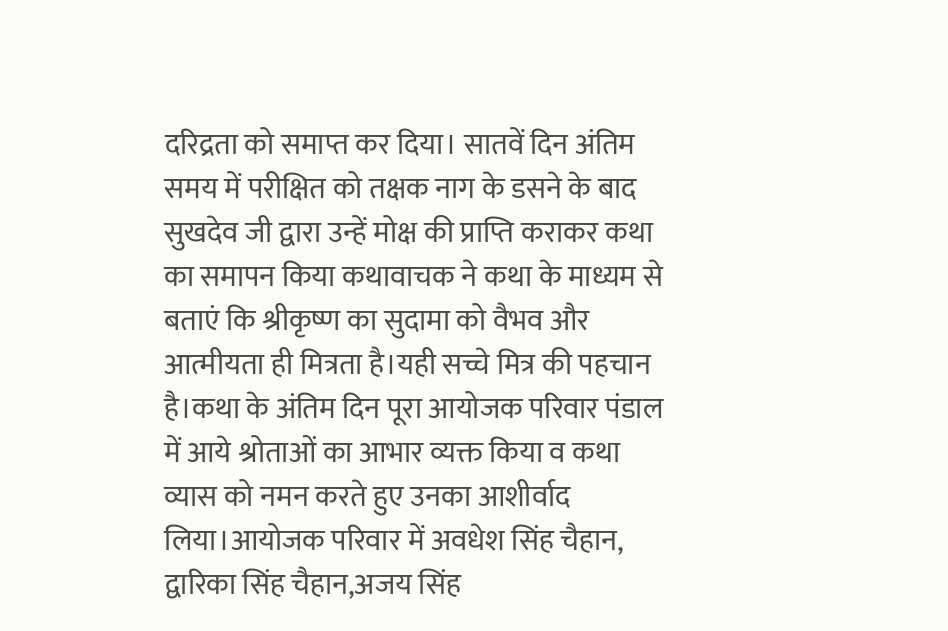दरिद्रता को समाप्त कर दिया। सातवें दिन अंतिम समय में परीक्षित को तक्षक नाग के डसने के बाद सुखदेव जी द्वारा उन्हें मोक्ष की प्राप्ति कराकर कथा का समापन किया कथावाचक ने कथा के माध्यम से बताएं कि श्रीकृष्ण का सुदामा को वैभव और आत्मीयता ही मित्रता है।यही सच्चे मित्र की पहचान है।कथा के अंतिम दिन पूरा आयोजक परिवार पंडाल में आये श्रोताओं का आभार व्यक्त किया व कथा व्यास को नमन करते हुए उनका आशीर्वाद लिया।आयोजक परिवार में अवधेश सिंह चैहान, द्वारिका सिंह चैहान,अजय सिंह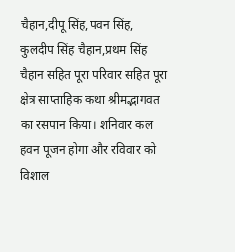चैहान,दीपू सिंह,पवन सिंह, कुलदीप सिंह चैहान,प्रथम सिंह चैहान सहित पूरा परिवार सहित पूरा क्षेत्र साप्ताहिक कथा श्रीमद्भागवत का रसपान किया। शनिवार कल हवन पूजन होगा और रविवार को विशाल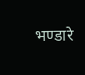भण्डारे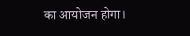का आयोजन होगा।